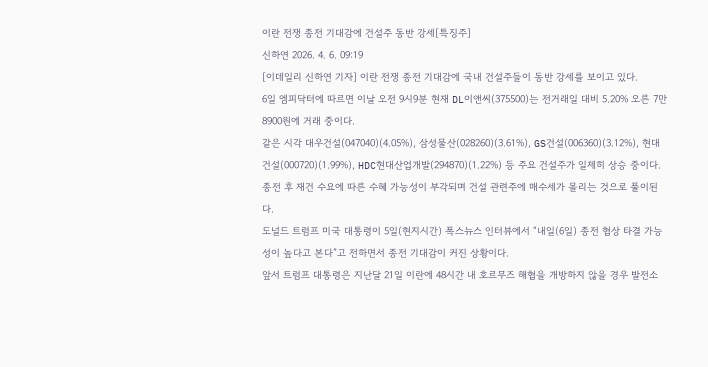이란 전쟁 종전 기대감에 건설주 동반 강세[특징주]
신하연 2026. 4. 6. 09:19
[이데일리 신하연 기자] 이란 전쟁 종전 기대감에 국내 건설주들이 동반 강세를 보이고 있다.
6일 엠피닥터에 따르면 이날 오전 9시9분 현재 DL이앤씨(375500)는 전거래일 대비 5.20% 오른 7만8900원에 거래 중이다.
같은 시각 대우건설(047040)(4.05%), 삼성물산(028260)(3.61%), GS건설(006360)(3.12%), 현대건설(000720)(1.99%), HDC현대산업개발(294870)(1.22%) 등 주요 건설주가 일제히 상승 중이다.
종전 후 재건 수요에 따른 수혜 가능성이 부각되며 건설 관련주에 매수세가 몰리는 것으로 풀이된다.
도널드 트럼프 미국 대통령이 5일(현지시간) 폭스뉴스 인터뷰에서 “내일(6일) 종전 협상 타결 가능성이 높다고 본다”고 전하면서 종전 기대감이 커진 상황이다.
앞서 트럼프 대통령은 지난달 21일 이란에 48시간 내 호르무즈 해협을 개방하지 않을 경우 발전소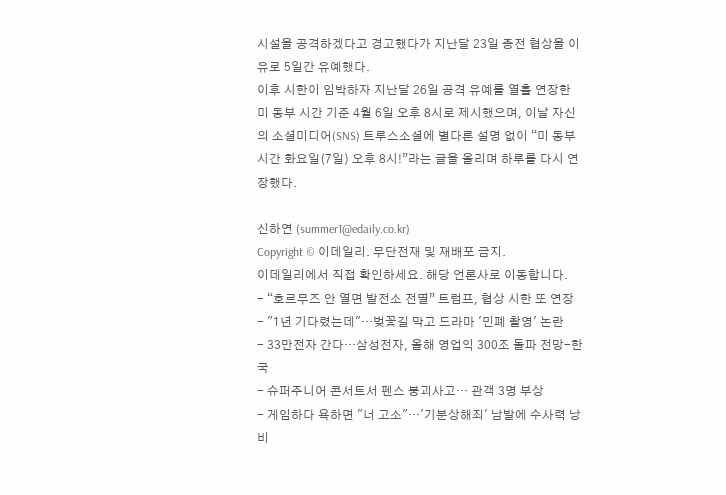시설을 공격하겠다고 경고했다가 지난달 23일 종전 협상을 이유로 5일간 유예했다.
이후 시한이 임박하자 지난달 26일 공격 유예를 열흘 연장한 미 동부 시간 기준 4월 6일 오후 8시로 제시했으며, 이날 자신의 소셜미디어(SNS) 트루스소셜에 별다른 설명 없이 “미 동부 시간 화요일(7일) 오후 8시!”라는 글을 올리며 하루를 다시 연장했다.

신하연 (summer1@edaily.co.kr)
Copyright © 이데일리. 무단전재 및 재배포 금지.
이데일리에서 직접 확인하세요. 해당 언론사로 이동합니다.
- “호르무즈 안 열면 발전소 전멸” 트럼프, 협상 시한 또 연장
- "1년 기다렸는데"…벚꽃길 막고 드라마 '민폐 촬영' 논란
- 33만전자 간다…삼성전자, 올해 영업익 300조 돌파 전망-한국
- 슈퍼주니어 콘서트서 펜스 붕괴사고… 관객 3명 부상
- 게임하다 욕하면 "너 고소"…'기분상해죄' 남발에 수사력 낭비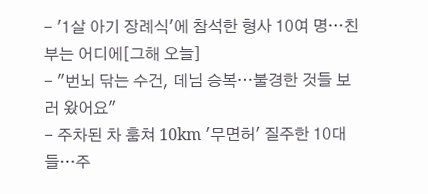- '1살 아기 장례식'에 참석한 형사 10여 명…친부는 어디에[그해 오늘]
- "번뇌 닦는 수건, 데님 승복…불경한 것들 보러 왔어요"
- 주차된 차 훔쳐 10km '무면허' 질주한 10대들…주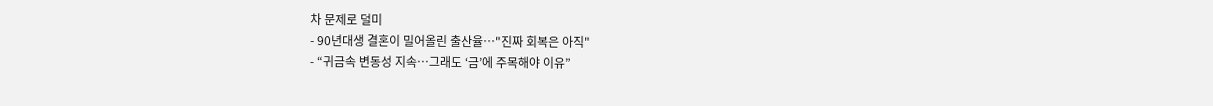차 문제로 덜미
- 90년대생 결혼이 밀어올린 출산율…"진짜 회복은 아직"
- “귀금속 변동성 지속…그래도 ‘금’에 주목해야 이유”